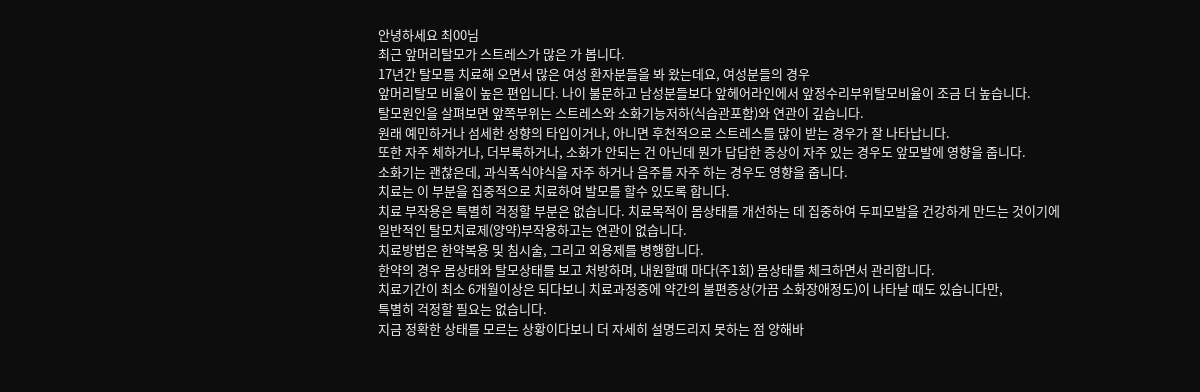안녕하세요 최00님
최근 앞머리탈모가 스트레스가 많은 가 봅니다.
17년간 탈모를 치료해 오면서 많은 여성 환자분들을 봐 왔는데요, 여성분들의 경우
앞머리탈모 비율이 높은 편입니다. 나이 불문하고 남성분들보다 앞헤어라인에서 앞정수리부위탈모비율이 조금 더 높습니다.
탈모원인을 살펴보면 앞쪽부위는 스트레스와 소화기능저하(식습관포함)와 연관이 깊습니다.
원래 예민하거나 섬세한 성향의 타입이거나, 아니면 후천적으로 스트레스를 많이 받는 경우가 잘 나타납니다.
또한 자주 체하거나, 더부룩하거나, 소화가 안되는 건 아닌데 뭔가 답답한 증상이 자주 있는 경우도 앞모발에 영향을 줍니다.
소화기는 괜찮은데, 과식폭식야식을 자주 하거나 음주를 자주 하는 경우도 영향을 줍니다.
치료는 이 부분을 집중적으로 치료하여 발모를 할수 있도록 합니다.
치료 부작용은 특별히 걱정할 부분은 없습니다. 치료목적이 몸상태를 개선하는 데 집중하여 두피모발을 건강하게 만드는 것이기에
일반적인 탈모치료제(양약)부작용하고는 연관이 없습니다.
치료방법은 한약복용 및 침시술, 그리고 외용제를 병행합니다.
한약의 경우 몸상태와 탈모상태를 보고 처방하며, 내원할때 마다(주1회) 몸상태를 체크하면서 관리합니다.
치료기간이 최소 6개월이상은 되다보니 치료과정중에 약간의 불편증상(가끔 소화장애정도)이 나타날 때도 있습니다만,
특별히 걱정할 필요는 없습니다.
지금 정확한 상태를 모르는 상황이다보니 더 자세히 설명드리지 못하는 점 양해바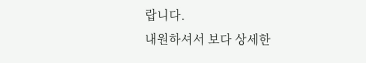랍니다.
내원하셔서 보다 상세한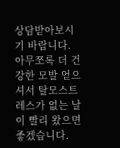상담받아보시기 바랍니다.
아무쪼록 더 건강한 모발 얻으셔서 탈모스트레스가 없는 날이 빨리 왔으면 좋겠습니다.